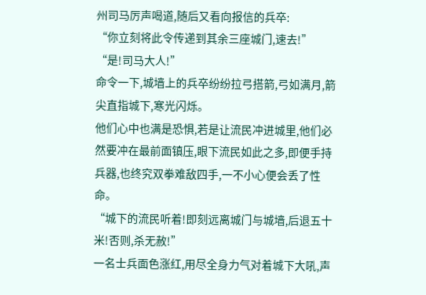州司马厉声喝道,随后又看向报信的兵卒:
“你立刻将此令传递到其余三座城门,速去!”
“是!司马大人!”
命令一下,城墙上的兵卒纷纷拉弓搭箭,弓如满月,箭尖直指城下,寒光闪烁。
他们心中也满是恐惧,若是让流民冲进城里,他们必然要冲在最前面镇压,眼下流民如此之多,即便手持兵器,也终究双拳难敌四手,一不小心便会丢了性命。
“城下的流民听着!即刻远离城门与城墙,后退五十米!否则,杀无赦!”
一名士兵面色涨红,用尽全身力气对着城下大吼,声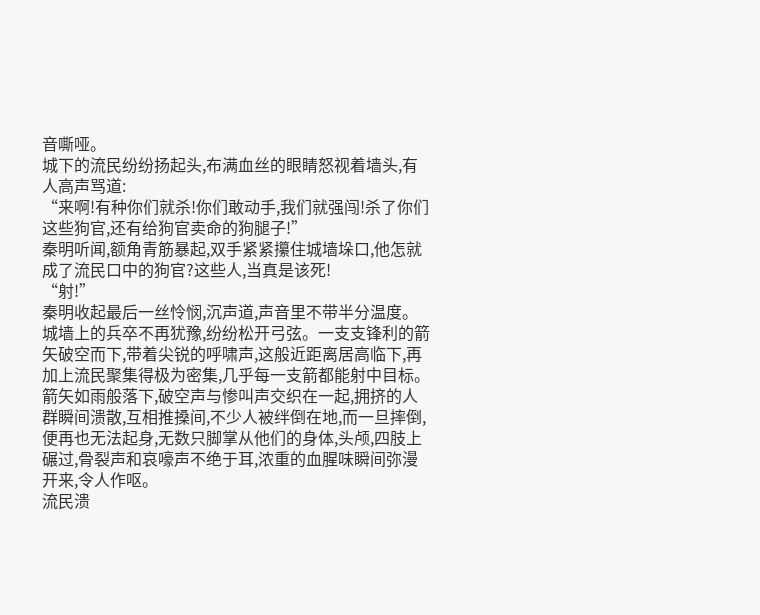音嘶哑。
城下的流民纷纷扬起头,布满血丝的眼睛怒视着墙头,有人高声骂道:
“来啊!有种你们就杀!你们敢动手,我们就强闯!杀了你们这些狗官,还有给狗官卖命的狗腿子!”
秦明听闻,额角青筋暴起,双手紧紧攥住城墙垛口,他怎就成了流民口中的狗官?这些人,当真是该死!
“射!”
秦明收起最后一丝怜悯,沉声道,声音里不带半分温度。
城墙上的兵卒不再犹豫,纷纷松开弓弦。一支支锋利的箭矢破空而下,带着尖锐的呼啸声,这般近距离居高临下,再加上流民聚集得极为密集,几乎每一支箭都能射中目标。
箭矢如雨般落下,破空声与惨叫声交织在一起,拥挤的人群瞬间溃散,互相推搡间,不少人被绊倒在地,而一旦摔倒,便再也无法起身,无数只脚掌从他们的身体,头颅,四肢上碾过,骨裂声和哀嚎声不绝于耳,浓重的血腥味瞬间弥漫开来,令人作呕。
流民溃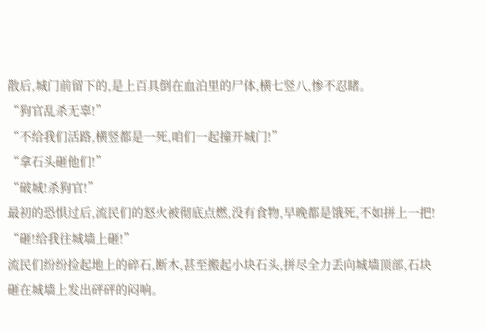散后,城门前留下的,是上百具倒在血泊里的尸体,横七竖八,惨不忍睹。
“狗官乱杀无辜!”
“不给我们活路,横竖都是一死,咱们一起撞开城门!”
“拿石头砸他们!”
“破城!杀狗官!”
最初的恐惧过后,流民们的怒火被彻底点燃,没有食物,早晚都是饿死,不如拼上一把!
“砸!给我往城墙上砸!”
流民们纷纷捡起地上的碎石,断木,甚至搬起小块石头,拼尽全力丢向城墙顶部,石块砸在城墙上发出砰砰的闷响。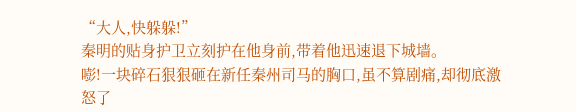“大人,快躲躲!”
秦明的贴身护卫立刻护在他身前,带着他迅速退下城墙。
嘭!一块碎石狠狠砸在新任秦州司马的胸口,虽不算剧痛,却彻底激怒了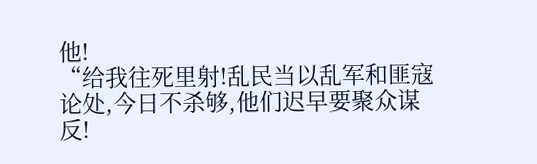他!
“给我往死里射!乱民当以乱军和匪寇论处,今日不杀够,他们迟早要聚众谋反!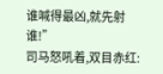谁喊得最凶,就先射谁!”
司马怒吼着,双目赤红: